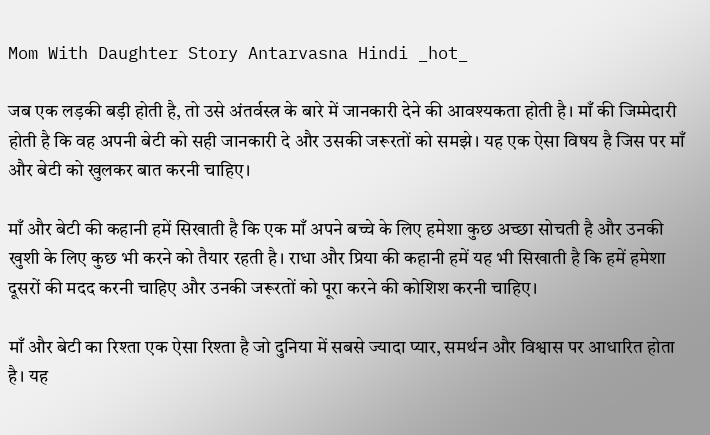Mom With Daughter Story Antarvasna Hindi _hot_

जब एक लड़की बड़ी होती है, तो उसे अंतर्वस्त्र के बारे में जानकारी देने की आवश्यकता होती है। माँ की जिम्मेदारी होती है कि वह अपनी बेटी को सही जानकारी दे और उसकी जरूरतों को समझे। यह एक ऐसा विषय है जिस पर माँ और बेटी को खुलकर बात करनी चाहिए।

माँ और बेटी की कहानी हमें सिखाती है कि एक माँ अपने बच्चे के लिए हमेशा कुछ अच्छा सोचती है और उनकी खुशी के लिए कुछ भी करने को तैयार रहती है। राधा और प्रिया की कहानी हमें यह भी सिखाती है कि हमें हमेशा दूसरों की मदद करनी चाहिए और उनकी जरूरतों को पूरा करने की कोशिश करनी चाहिए।

माँ और बेटी का रिश्ता एक ऐसा रिश्ता है जो दुनिया में सबसे ज्यादा प्यार, समर्थन और विश्वास पर आधारित होता है। यह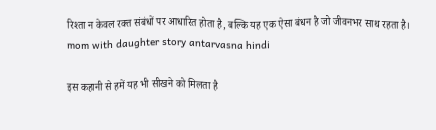रिश्ता न केवल रक्त संबंधों पर आधारित होता है, बल्कि यह एक ऐसा बंधन है जो जीवनभर साथ रहता है। mom with daughter story antarvasna hindi

इस कहानी से हमें यह भी सीखने को मिलता है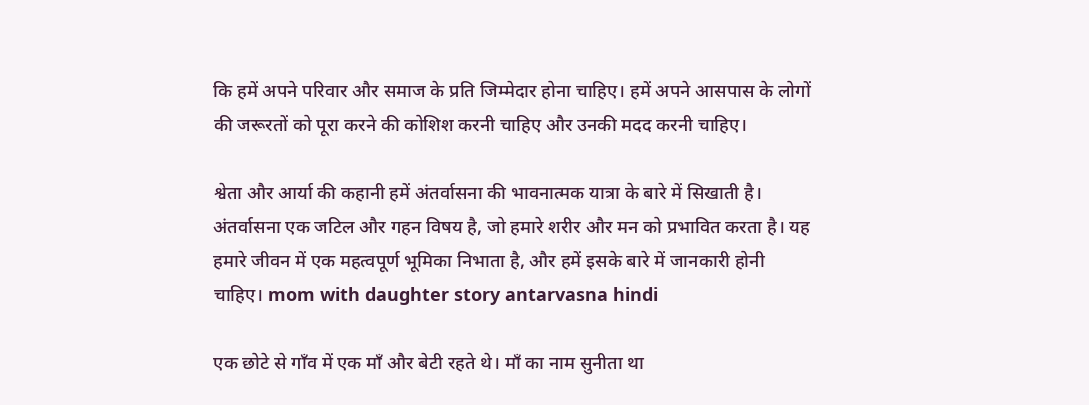कि हमें अपने परिवार और समाज के प्रति जिम्मेदार होना चाहिए। हमें अपने आसपास के लोगों की जरूरतों को पूरा करने की कोशिश करनी चाहिए और उनकी मदद करनी चाहिए।

श्वेता और आर्या की कहानी हमें अंतर्वासना की भावनात्मक यात्रा के बारे में सिखाती है। अंतर्वासना एक जटिल और गहन विषय है, जो हमारे शरीर और मन को प्रभावित करता है। यह हमारे जीवन में एक महत्वपूर्ण भूमिका निभाता है, और हमें इसके बारे में जानकारी होनी चाहिए। mom with daughter story antarvasna hindi

एक छोटे से गाँव में एक माँ और बेटी रहते थे। माँ का नाम सुनीता था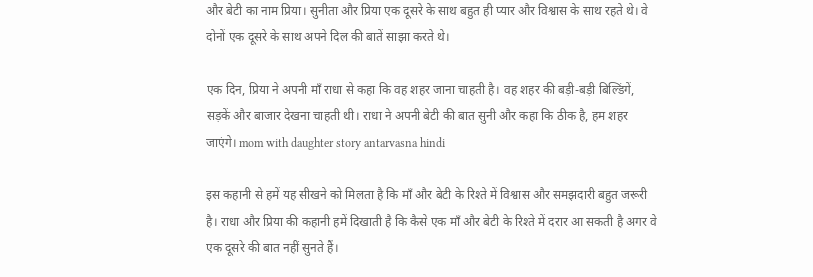और बेटी का नाम प्रिया। सुनीता और प्रिया एक दूसरे के साथ बहुत ही प्यार और विश्वास के साथ रहते थे। वे दोनों एक दूसरे के साथ अपने दिल की बातें साझा करते थे।

एक दिन, प्रिया ने अपनी माँ राधा से कहा कि वह शहर जाना चाहती है। वह शहर की बड़ी-बड़ी बिल्डिंगें, सड़कें और बाजार देखना चाहती थी। राधा ने अपनी बेटी की बात सुनी और कहा कि ठीक है, हम शहर जाएंगे। mom with daughter story antarvasna hindi

इस कहानी से हमें यह सीखने को मिलता है कि माँ और बेटी के रिश्ते में विश्वास और समझदारी बहुत जरूरी है। राधा और प्रिया की कहानी हमें दिखाती है कि कैसे एक माँ और बेटी के रिश्ते में दरार आ सकती है अगर वे एक दूसरे की बात नहीं सुनते हैं।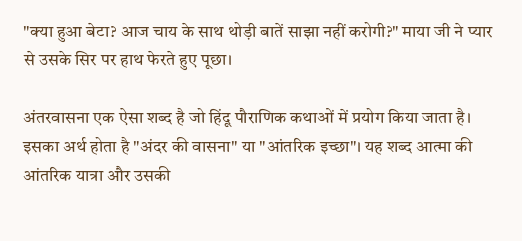"क्या हुआ बेटा? आज चाय के साथ थोड़ी बातें साझा नहीं करोगी?" माया जी ने प्यार से उसके सिर पर हाथ फेरते हुए पूछा।

अंतरवासना एक ऐसा शब्द है जो हिंदू पौराणिक कथाओं में प्रयोग किया जाता है। इसका अर्थ होता है "अंदर की वासना" या "आंतरिक इच्छा"। यह शब्द आत्मा की आंतरिक यात्रा और उसकी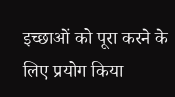इच्छाओं को पूरा करने के लिए प्रयोग किया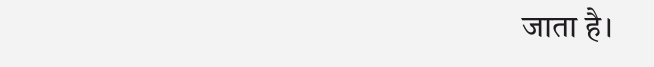जाता है।